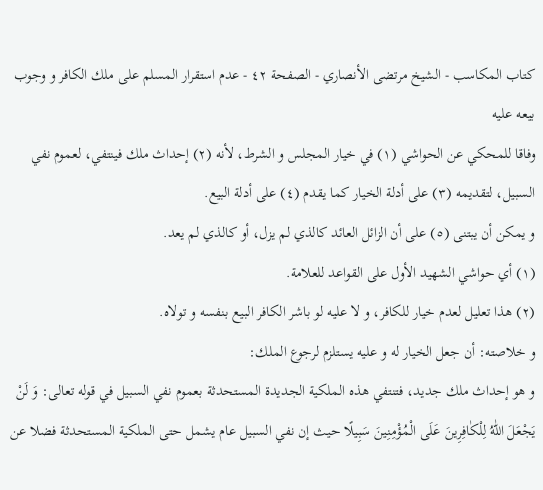كتاب المكاسب - الشيخ مرتضى الأنصاري - الصفحة ٤٢ - عدم استقرار المسلم على ملك الكافر و وجوب بيعه عليه
وفاقا للمحكي عن الحواشي (١) في خيار المجلس و الشرط، لأنه (٢) إحداث ملك فينتفي، لعموم نفي السبيل، لتقديمه (٣) على أدلة الخيار كما يقدم (٤) على أدلة البيع.
و يمكن أن يبتنى (٥) على أن الزائل العائد كالذي لم يزل، أو كالذي لم يعد.
(١) أي حواشي الشهيد الأول على القواعد للعلامة.
(٢) هذا تعليل لعدم خيار للكافر، و لا عليه لو باشر الكافر البيع بنفسه و تولاه.
و خلاصته: أن جعل الخيار له و عليه يستلزم لرجوع الملك:
و هو إحداث ملك جديد، فتنتفي هذه الملكية الجديدة المستحدثة بعموم نفي السبيل في قوله تعالى: وَ لَنْ يَجْعَلَ اللّٰهُ لِلْكٰافِرِينَ عَلَى الْمُؤْمِنِينَ سَبِيلًا حيث إن نفي السبيل عام يشمل حتى الملكية المستحدثة فضلا عن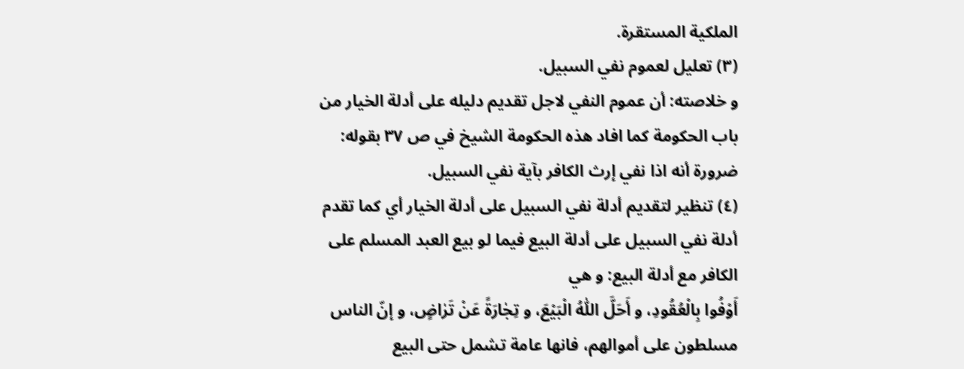الملكية المستقرة.
(٣) تعليل لعموم نفي السبيل.
و خلاصته: أن عموم النفي لاجل تقديم دليله على أدلة الخيار من باب الحكومة كما افاد هذه الحكومة الشيخ في ص ٣٧ بقوله:
ضرورة أنه اذا نفي إرث الكافر بآية نفي السبيل.
(٤) تنظير لتقديم أدلة نفي السبيل على أدلة الخيار أي كما تقدم أدلة نفي السبيل على أدلة البيع فيما لو بيع العبد المسلم على الكافر مع أدلة البيع: و هي
أَوْفُوا بِالْعُقُودِ، و أَحَلَّ اللّٰهُ الْبَيْعَ، و تِجٰارَةً عَنْ تَرٰاضٍ، و إنّ الناس مسلطون على أموالهم، فانها عامة تشمل حتى البيع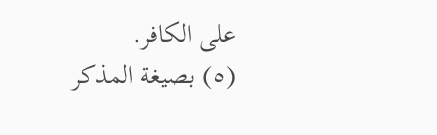على الكافر.
(٥) بصيغة المذكر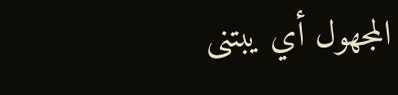المجهول أي يبتنى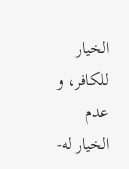الخيار للكافر، و عدم الخيار له-